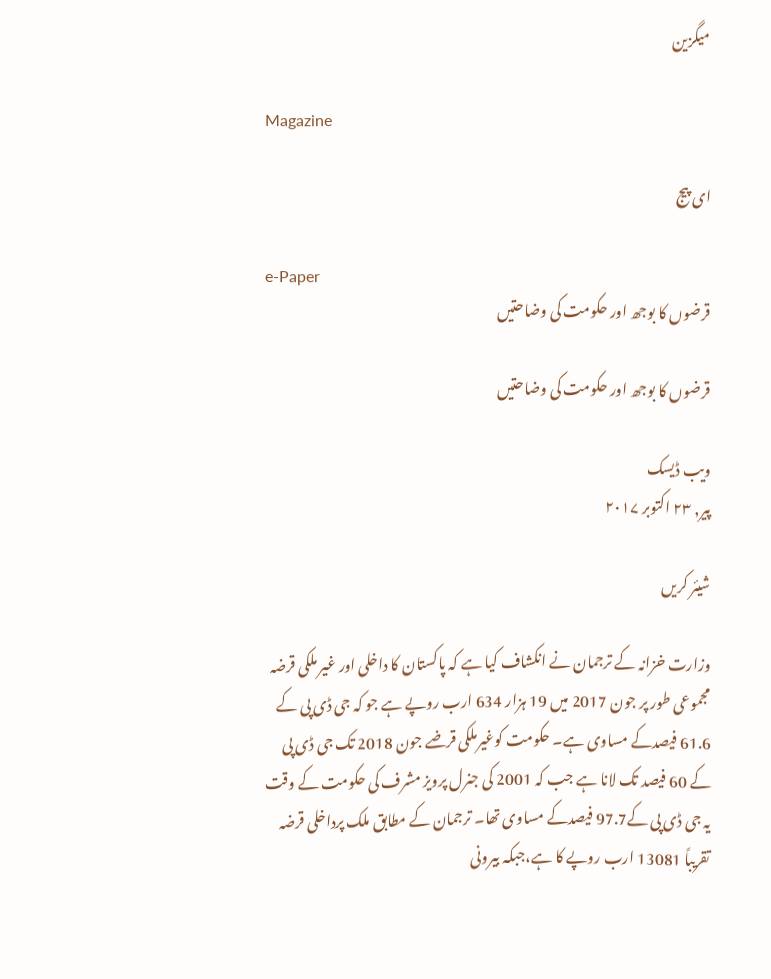میگزین

Magazine

ای پیج

e-Paper
قرضوں کا بوجھ اور حکومت کی وضاحتیں

قرضوں کا بوجھ اور حکومت کی وضاحتیں

ویب ڈیسک
پیر, ۲۳ اکتوبر ۲۰۱۷

شیئر کریں

وزارت خزانہ کے ترجمان نے انکشاف کیا ہے کہ پاکستان کا داخلی اور غیر ملکی قرضہ مجموعی طور پر جون 2017 میں 19 ہزار 634 ارب روپے ہے جو کہ جی ڈی پی کے 61.6 فیصدکے مساوی ہے۔ حکومت کوغیرملکی قرضے جون 2018 تک جی ڈی پی کے 60 فیصد تک لانا ہے جب کہ 2001 کی جنرل پرویز مشرف کی حکومت کے وقت یہ جی ڈی پی کے97.7 فیصدکے مساوی تھا۔ ترجمان کے مطابق ملک پرداخلی قرضہ تقریباً 13081 ارب روپے کا ہے،جبکہ بیرونی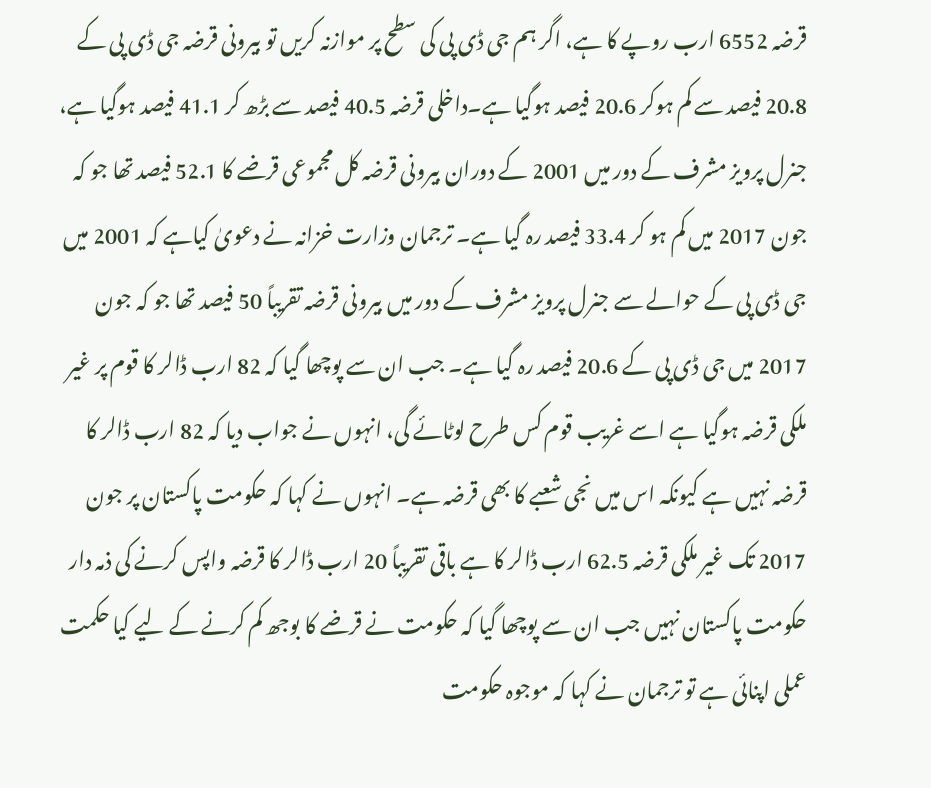قرضہ 6552 ارب روپے کا ہے، اگر ہم جی ڈی پی کی سطح پر موازنہ کریں تو بیرونی قرضہ جی ڈی پی کے 20.8 فیصد سے کم ہوکر 20.6 فیصد ہوگیا ہے۔داخلی قرضہ 40.5 فیصد سے بڑھ کر 41.1 فیصد ہوگیا ہے، جنرل پرویز مشرف کے دور میں 2001 کے دوران بیرونی قرضہ کل مجموعی قرضے کا 52.1 فیصد تھا جو کہ جون 2017 میں کم ہو کر 33.4 فیصد رہ گیا ہے۔ ترجمان وزارت خزانہ نے دعویٰ کیاہے کہ 2001 میں جی ڈی پی کے حوالے سے جنرل پرویز مشرف کے دور میں بیرونی قرضہ تقریباً 50 فیصد تھا جو کہ جون 2017 میں جی ڈی پی کے 20.6 فیصد رہ گیا ہے۔ جب ان سے پوچھا گیا کہ 82 ارب ڈالر کا قوم پر غیر ملکی قرضہ ہوگیا ہے اسے غریب قوم کس طرح لوٹائے گی، انہوں نے جواب دیا کہ 82 ارب ڈالر کا قرضہ نہیں ہے کیونکہ اس میں نجی شعبے کا بھی قرضہ ہے۔ انہوں نے کہا کہ حکومت پاکستان پر جون 2017 تک غیر ملکی قرضہ 62.5 ارب ڈالر کا ہے باقی تقریباً 20 ارب ڈالر کا قرضہ واپس کرنے کی ذمہ دار حکومت پاکستان نہیں جب ان سے پوچھا گیا کہ حکومت نے قرضے کا بوجھ کم کرنے کے لیے کیا حکمت عملی اپنائی ہے تو ترجمان نے کہا کہ موجوہ حکومت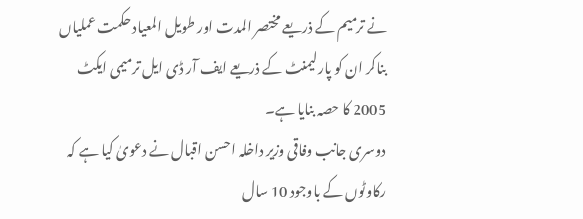نے ترمیم کے ذریعے مختصر المدت اور طویل المعیاد حکمت عملیاں بناکر ان کو پارلیمنٹ کے ذریعے ایف آر ڈی ایل ترمیمی ایکٹ 2005 کا حصہ بنایا ہے۔
دوسری جانب وفاقی وزیر داخلہ احسن اقبال نے دعویٰ کیا ہے کہ رکاوٹوں کے باوجود 10 سال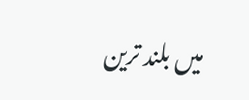میں بلند ترین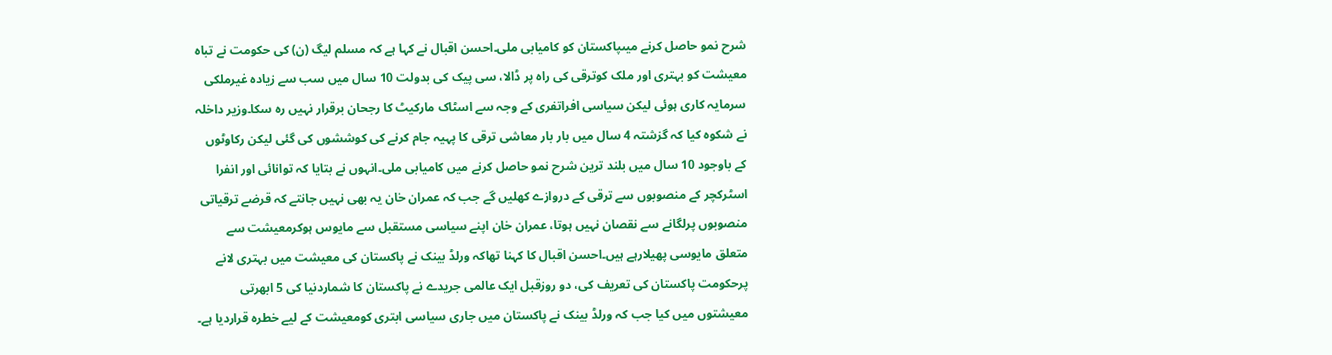شرح نمو حاصل کرنے میںپاکستان کو کامیابی ملی۔احسن اقبال نے کہا ہے کہ مسلم لیگ (ن) کی حکومت نے تباہ معیشت کو بہتری اور ملک کوترقی کی راہ پر ڈالا، سی پیک کی بدولت 10 سال میں سب سے زیادہ غیرملکی سرمایہ کاری ہوئی لیکن سیاسی افراتفری کے وجہ سے اسٹاک مارکیٹ کا رجحان برقرار نہیں رہ سکا۔وزیر داخلہ نے شکوہ کیا کہ گزشتہ 4 سال میں بار بار معاشی ترقی کا پہیہ جام کرنے کی کوششوں کی گئی لیکن رکاوٹوں کے باوجود 10 سال میں بلند ترین شرح نمو حاصل کرنے میں کامیابی ملی۔انہوں نے بتایا کہ توانائی اور انفرا اسٹرکچر کے منصوبوں سے ترقی کے دروازے کھلیں گے جب کہ عمران خان یہ بھی نہیں جانتے کہ قرضے ترقیاتی منصوبوں پرلگانے سے نقصان نہیں ہوتا، عمران خان اپنے سیاسی مستقبل سے مایوس ہوکرمعیشت سے متعلق مایوسی پھیلارہے ہیں۔احسن اقبال کا کہنا تھاکہ ورلڈ بینک نے پاکستان کی معیشت میں بہتری لانے پرحکومت پاکستان کی تعریف کی، دو روزقبل ایک عالمی جریدے نے پاکستان کا شماردنیا کی 5 ابھرتی معیشتوں میں کیا جب کہ ورلڈ بینک نے پاکستان میں جاری سیاسی ابتری کومعیشت کے لیے خطرہ قراردیا ہے۔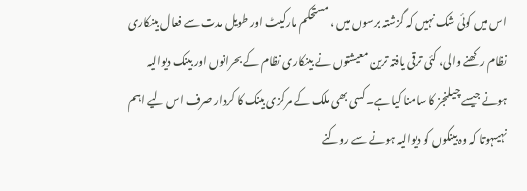اس میں کوئی شک نہیں کہ گزشتہ برسوں میں ، مستحکم مارکیٹ اور طویل مدت سے فعال بینکاری نظام رکھنے والی، کئی ترقی یافتہ ترین معیشتوں نے بینکاری نظام کے بحرانوں اور بینک دیوالیہ ہونے جیسے چیلنجز کا سامنا کیا ہے۔کسی بھی ملک کے مرکزی بینک کا کردار صرف اس لیے اہم نہیںہوتا کہ وہ بینکوں کو دیوالیہ ہونے سے روکنے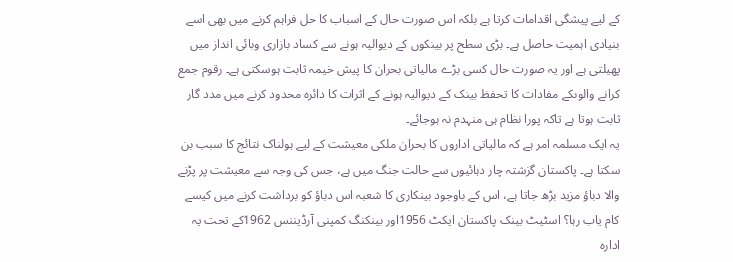کے لیے پیشگی اقدامات کرتا ہے بلکہ اس صورت حال کے اسباب کا حل فراہم کرنے میں بھی اسے بنیادی اہمیت حاصل ہے۔ بڑی سطح پر بینکوں کے دیوالیہ ہونے سے کساد بازاری وبائی انداز میں پھیلتی ہے اور یہ صورت حال کسی بڑے مالیاتی بحران کا پیش خیمہ ثابت ہوسکتی ہے۔ رقوم جمع کرانے والوںکے مفادات کا تحفظ بینک کے دیوالیہ ہونے کے اثرات کا دائرہ محدود کرنے میں مدد گار ثابت ہوتا ہے تاکہ پورا نظام ہی منہدم نہ ہوجائے۔
یہ ایک مسلمہ امر ہے کہ مالیاتی اداروں کا بحران ملکی معیشت کے لیے ہولناک نتائج کا سبب بن سکتا ہے۔ پاکستان گزشتہ چار دہائیوں سے حالت جنگ میں ہے، جس کی وجہ سے معیشت پر پڑنے والا دباؤ مزید بڑھ جاتا ہے، اس کے باوجود بینکاری کا شعبہ اس دباؤ کو برداشت کرنے میں کیسے کام یاب رہا؟ اسٹیٹ بینک پاکستان ایکٹ 1956اور بینکنگ کمپنی آرڈیننس 1962کے تحت یہ ادارہ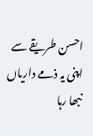احسن طریقے سے اپنی یہ ذمے داریاں نبھا رہا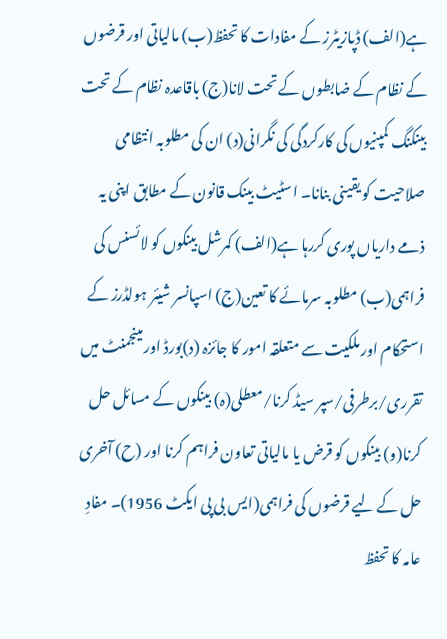ہے(الف) ڈپازیٹرز کے مفادات کا تحفظ(ب) مالیاتی اور قرضوں کے نظام کے ضابطوں کے تحت لانا(ج) باقاعدہ نظام کے تحت بینکنگ کمپنیوں کی کارکردگی کی نگرانی(د) ان کی مطلوبہ انتظامی صلاحیت کو یقینی بنانا۔ اسٹیٹ بینک قانون کے مطابق اپنی یہ ذمے داریاں پوری کررہا ہے(الف) کمرشل بینکوں کو لائسنس کی فراہمی(ب) مطلوبہ سرمائے کا تعین(ج) اسپانسر شیئر ہولڈرز کے استحکام اور ملکیت سے متعلقہ امور کا جائزہ (د)بورڈ اور مینجمنٹ میں تقرری/برطرفی/سپر سیڈ کرنا/معطلی(ہ) بینکوں کے مسائل حل کرنا(و) بینکوں کو قرض یا مالیاتی تعاون فراہم کرنا اور (ح) آخری حل کے لیے قرضوں کی فراہمی(ایس بی پی ایکٹ 1956)۔ مفادِ عامہ کا تحفظ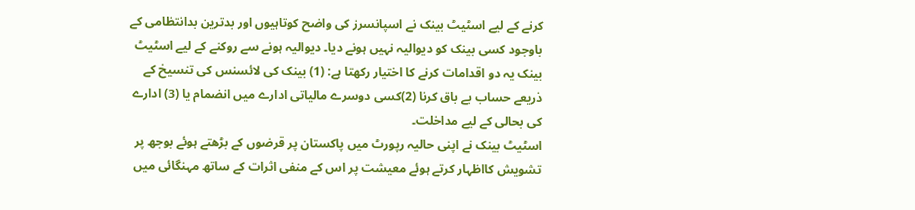کرنے کے لیے اسٹیٹ بینک نے اسپانسرز کی واضح کوتاہیوں اور بدترین بدانتظامی کے باوجود کسی بینک کو دیوالیہ نہیں ہونے دیا۔ دیوالیہ ہونے سے روکنے کے لیے اسٹیٹ بینک یہ دو اقدامات کرنے کا اختیار رکھتا ہے: (1) بینک کی لائسنس کی تنسیخ کے ذریعے حساب بے باق کرنا (2)کسی دوسرے مالیاتی ادارے میں انضمام یا (3) ادارے کی بحالی کے لیے مداخلت۔
اسٹیٹ بینک نے اپنی حالیہ رپورٹ میں پاکستان پر قرضوں کے بڑھتے ہوئے بوجھ پر تشویش کااظہار کرتے ہوئے معیشت پر اس کے منفی اثرات کے ساتھ مہنگائی میں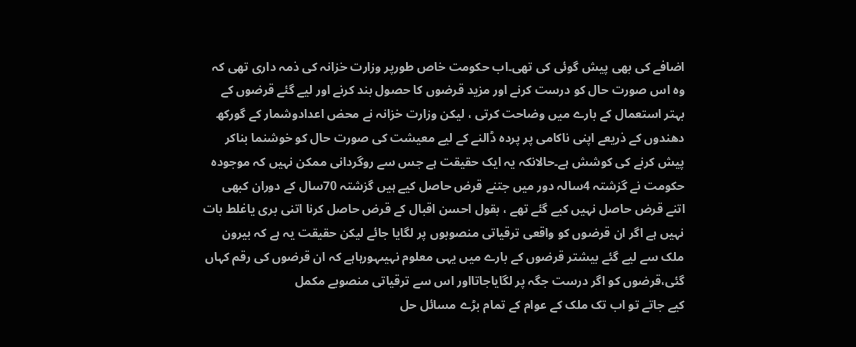اضافے کی بھی پیش گوئی کی تھی۔اب حکومت خاص طورپر وزارت خزانہ کی ذمہ داری تھی کہ وہ اس صورت حال کو درست کرنے اور مزید قرضوں کا حصول بند کرنے اور لیے گئے قرضوں کے بہتر استعمال کے بارے میں وضاحت کرتی ، لیکن وزارت خزانہ نے محض اعدادوشمار کے گورکھ دھندوں کے ذریعے اپنی ناکامی پر پردہ ڈالنے کے لیے معیشت کی صورت حال کو خوشنما بناکر پیش کرنے کی کوشش ہے۔حالانکہ یہ ایک حقیقت ہے جس سے روگردانی ممکن نہیں کہ موجودہ حکومت نے گزشتہ 4سالہ دور میں جتنے قرض حاصل کیے ہیں گزشتہ 70سال کے دوران کبھی اتنے قرض حاصل نہیں کیے گئے تھے ، بقول احسن اقبال کے قرض حاصل کرنا اتنی بری یاغلط بات نہیں ہے اگر ان قرضوں کو واقعی ترقیاتی منصوبوں پر لگایا جائے لیکن حقیقت یہ ہے کہ بیرون ملک سے لیے گئے بیشتر قرضوں کے بارے میں یہی معلوم نہیںہورہاہے کہ ان قرضوں کی رقم کہاں گئی،قرضوں کو اگر درست جگہ پر لگایاجاتااور اس سے ترقیاتی منصوبے مکمل
کیے جاتے تو اب تک ملک کے عوام کے تمام بڑے مسائل حل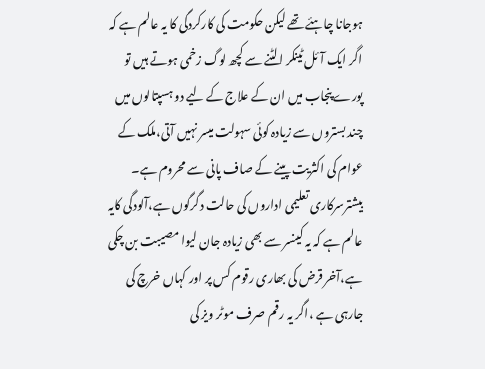ہوجانا چاہئے تھے لیکن حکومت کی کارکردگی کا یہ عالم ہے کہ اگر ایک آئل ٹینکر الٹنے سے کچھ لوگ زخمی ہوتے ہیں تو پورے پنجاب میں ان کے علاج کے لیے دو ہسپتالوں میں چند بستروں سے زیادہ کوئی سہولت میسر نہیں آتی،ملک کے عوام کی اکثریت پینے کے صاف پانی سے محروم ہے۔ بیشترسرکاری تعلیمی اداروں کی حالت دگرگوں ہے،آلودگی کایہ عالم ہے کہ یہ کینسر سے بھی زیادہ جان لیوا مصیبت بن چکی ہے،آخر قرض کی بھاری رقوم کس پر اور کہاں خرچ کی جارہی ہے ،اگر یہ رقم صرف موٹر ویز کی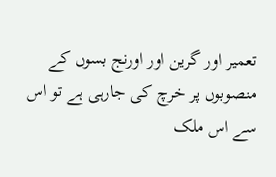تعمیر اور گرین اور اورنج بسوں کے منصوبوں پر خرچ کی جارہی ہے تو اس سے اس ملک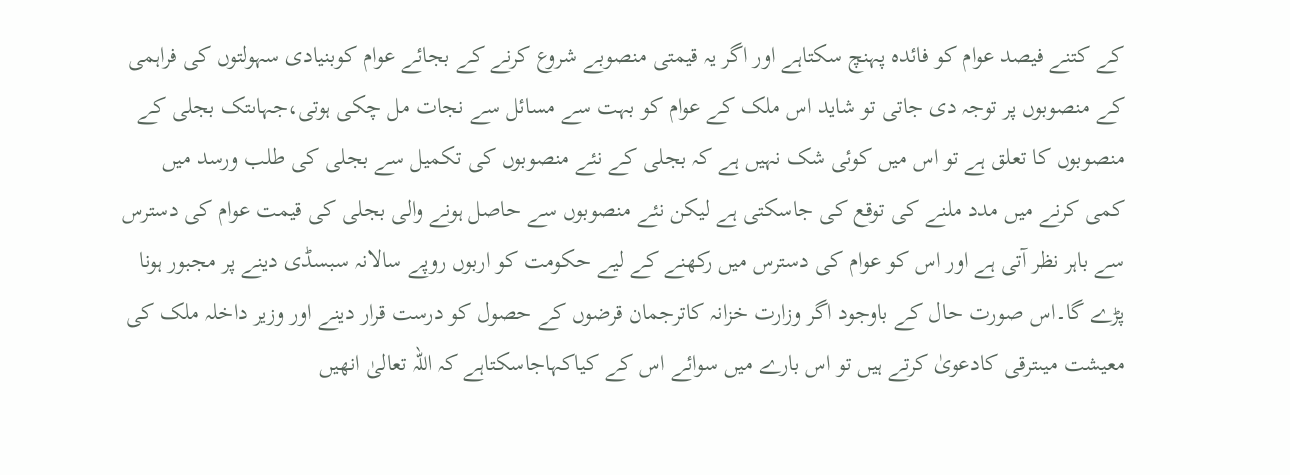کے کتنے فیصد عوام کو فائدہ پہنچ سکتاہے اور اگر یہ قیمتی منصوبے شروع کرنے کے بجائے عوام کوبنیادی سہولتوں کی فراہمی کے منصوبوں پر توجہ دی جاتی تو شاید اس ملک کے عوام کو بہت سے مسائل سے نجات مل چکی ہوتی،جہاںتک بجلی کے منصوبوں کا تعلق ہے تو اس میں کوئی شک نہیں ہے کہ بجلی کے نئے منصوبوں کی تکمیل سے بجلی کی طلب ورسد میں کمی کرنے میں مدد ملنے کی توقع کی جاسکتی ہے لیکن نئے منصوبوں سے حاصل ہونے والی بجلی کی قیمت عوام کی دسترس سے باہر نظر آتی ہے اور اس کو عوام کی دسترس میں رکھنے کے لیے حکومت کو اربوں روپے سالانہ سبسڈی دینے پر مجبور ہونا پڑے گا۔اس صورت حال کے باوجود اگر وزارت خزانہ کاترجمان قرضوں کے حصول کو درست قرار دینے اور وزیر داخلہ ملک کی معیشت میںترقی کادعویٰ کرتے ہیں تو اس بارے میں سوائے اس کے کیاکہاجاسکتاہے کہ اللہ تعالیٰ انھیں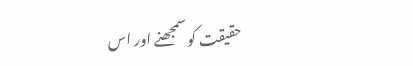حقیقت کو سمجھنے اور اس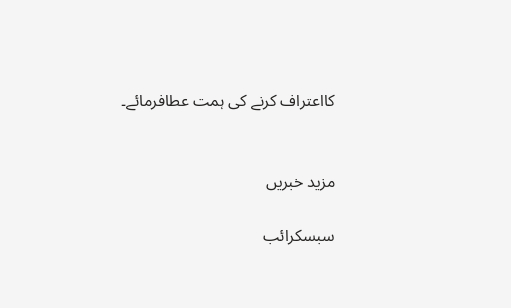کااعتراف کرنے کی ہمت عطافرمائے۔


مزید خبریں

سبسکرائب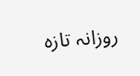روزانہ تازہ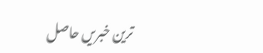ترین خبریں حاصل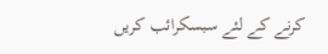کرنے کے لئے سبسکرائب کریں